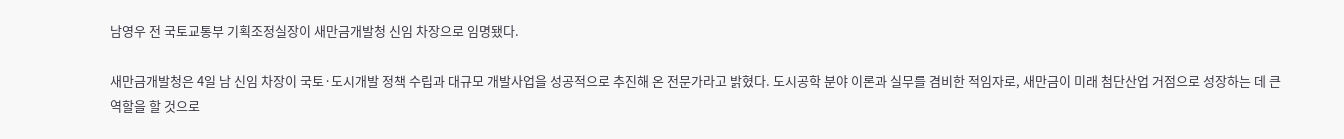남영우 전 국토교통부 기획조정실장이 새만금개발청 신임 차장으로 임명됐다.

새만금개발청은 4일 남 신임 차장이 국토·도시개발 정책 수립과 대규모 개발사업을 성공적으로 추진해 온 전문가라고 밝혔다. 도시공학 분야 이론과 실무를 겸비한 적임자로, 새만금이 미래 첨단산업 거점으로 성장하는 데 큰 역할을 할 것으로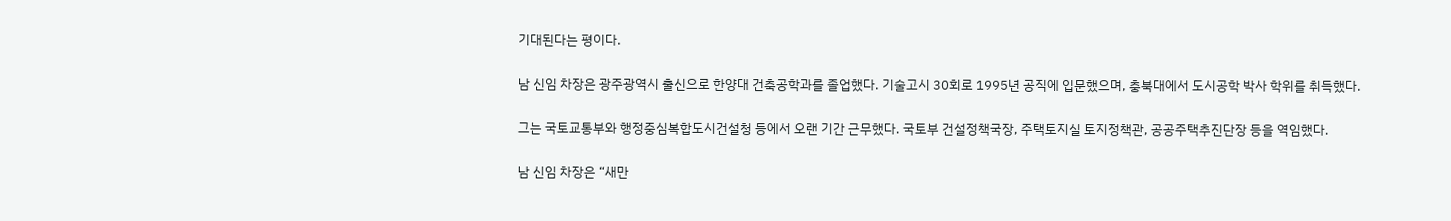기대된다는 평이다.

남 신임 차장은 광주광역시 출신으로 한양대 건축공학과를 졸업했다. 기술고시 30회로 1995년 공직에 입문했으며, 충북대에서 도시공학 박사 학위를 취득했다.

그는 국토교통부와 행정중심복합도시건설청 등에서 오랜 기간 근무했다. 국토부 건설정책국장, 주택토지실 토지정책관, 공공주택추진단장 등을 역임했다.

남 신임 차장은 “새만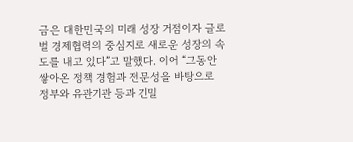금은 대한민국의 미래 성장 거점이자 글로벌 경제협력의 중심지로 새로운 성장의 속도를 내고 있다”고 말했다. 이어 “그동안 쌓아온 정책 경험과 전문성을 바탕으로 정부와 유관기관 등과 긴밀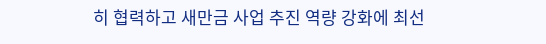히 협력하고 새만금 사업 추진 역량 강화에 최선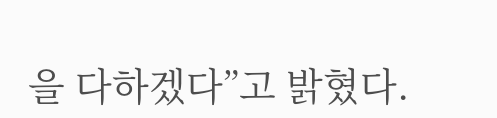을 다하겠다”고 밝혔다.